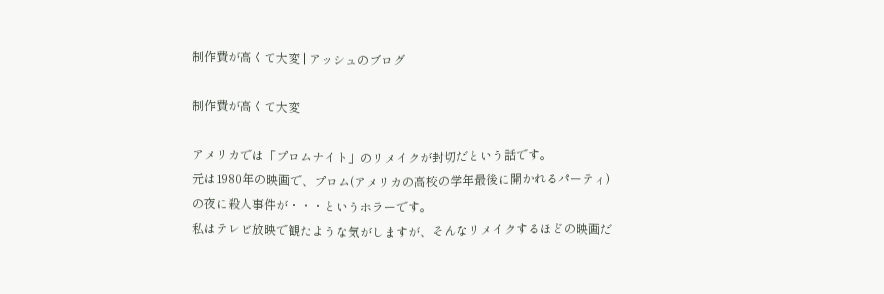制作費が高くて大変 | アッシュのブログ

制作費が高くて大変

アメリカでは「プロムナイト」のリメイクが封切だという話です。
元は1980年の映画で、プロム(アメリカの高校の学年最後に開かれるパーティ)の夜に殺人事件が・・・というホラーです。
私はテレビ放映で観たような気がしますが、そんなリメイクするほどの映画だ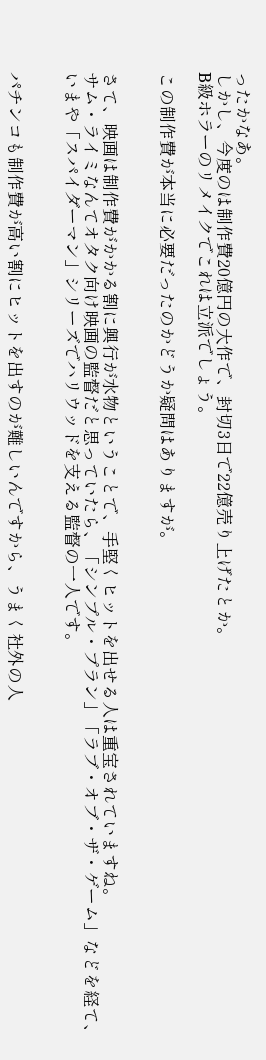ったかなあ。
しかし、今度のは制作費20億円の大作で、封切3日で22億売り上げたとか。
B級ホラーのリメイクでこれは立派でしょう。

この制作費が本当に必要だったのかどうか疑問はありますが。


さて、映画は制作費がかかる割に興行が水物ということで、手堅くヒットを出せる人は重宝されていますね。
サム・ライミなんてオタク向け映画の監督だと思っていたら、「シンプル・プラン」「ラブ・オブ・ザ・ゲーム」などを経て、いまや「スパイダーマン」シリーズでハリウッドを支える監督の一人です。


パチンコも制作費が高い割にヒットを出すのが難しいんですから、うまく社外の人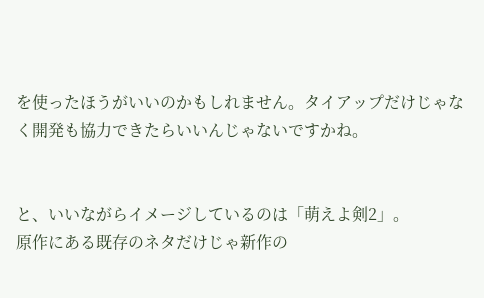を使ったほうがいいのかもしれません。タイアップだけじゃなく開発も協力できたらいいんじゃないですかね。


と、いいながらイメージしているのは「萌えよ剣2」。
原作にある既存のネタだけじゃ新作の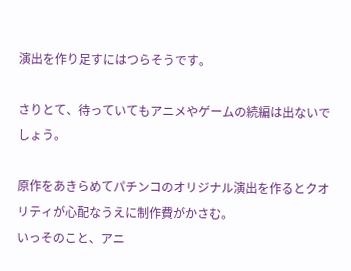演出を作り足すにはつらそうです。

さりとて、待っていてもアニメやゲームの続編は出ないでしょう。

原作をあきらめてパチンコのオリジナル演出を作るとクオリティが心配なうえに制作費がかさむ。
いっそのこと、アニ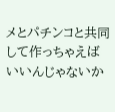メとパチンコと共同して作っちゃえばいいんじゃないか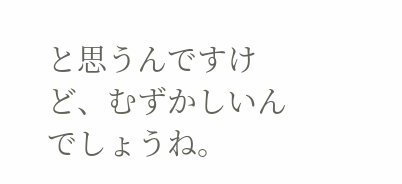と思うんですけど、むずかしいんでしょうね。